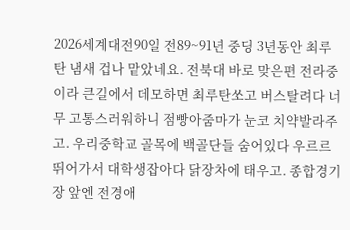2026세계대전90일 전89~91년 중딩 3년동안 최루탄 냄새 겁나 맡았네요. 전북대 바로 맞은편 전라중이라 큰길에서 데모하면 최루탄쏘고 버스탈려다 너무 고통스러워하니 점빵아줌마가 눈코 치약발라주고. 우리중학교 골목에 백골단들 숨어있다 우르르 뛰어가서 대학생잡아다 닭장차에 태우고. 종합경기장 앞엔 전경애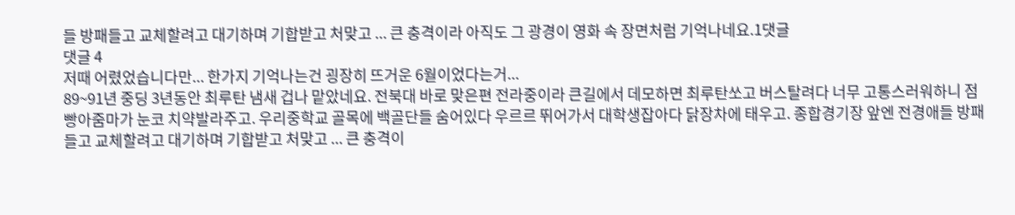들 방패들고 교체할려고 대기하며 기합받고 처맞고 ... 큰 충격이라 아직도 그 광경이 영화 속 장면처럼 기억나네요.1댓글
댓글 4
저때 어렸었습니다만... 한가지 기억나는건 굉장히 뜨거운 6월이었다는거...
89~91년 중딩 3년동안 최루탄 냄새 겁나 맡았네요. 전북대 바로 맞은편 전라중이라 큰길에서 데모하면 최루탄쏘고 버스탈려다 너무 고통스러워하니 점빵아줌마가 눈코 치약발라주고. 우리중학교 골목에 백골단들 숨어있다 우르르 뛰어가서 대학생잡아다 닭장차에 태우고. 종합경기장 앞엔 전경애들 방패들고 교체할려고 대기하며 기합받고 처맞고 ... 큰 충격이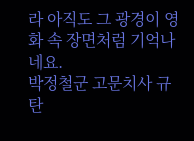라 아직도 그 광경이 영화 속 장면처럼 기억나네요.
박정철군 고문치사 규탄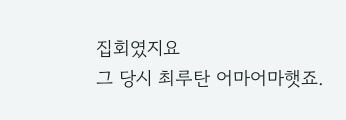집회였지요
그 당시 최루탄 어마어마햇죠.